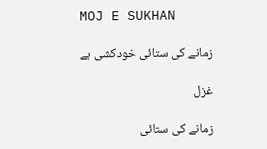MOJ E SUKHAN

زمانے کی ستائی خودکشی ہے

غزل

زمانے کی ستائی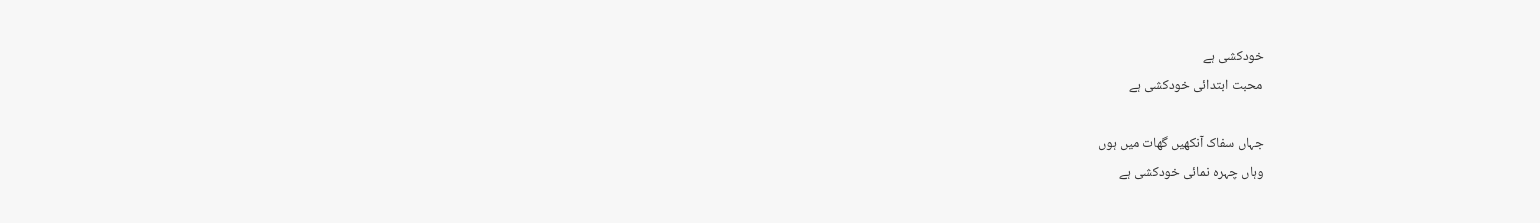خودکشی ہے
محبت ابتدائی خودکشی ہے

جہاں سفاک آنکھیں گھات میں ہوں
وہاں چہرہ نمائی خودکشی ہے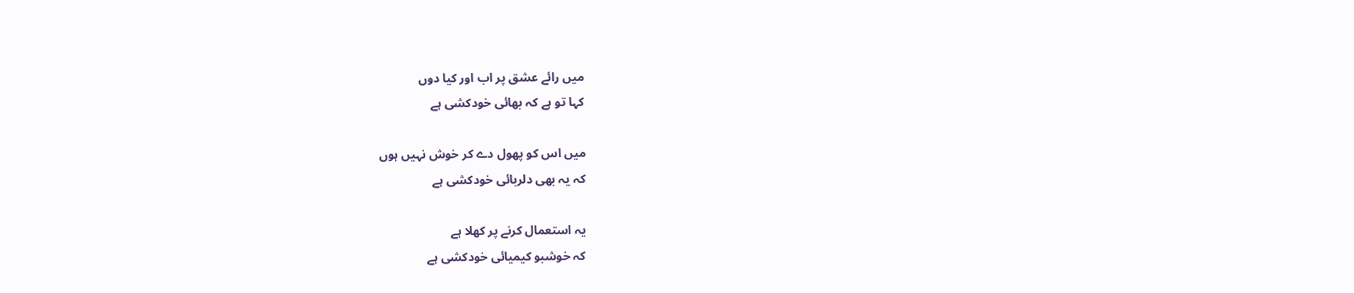میں رائے عشق پر اب اور کیا دوں
کہا تو ہے کہ بھائی خودکشی ہے

میں اس کو پھول دے کر خوش نہیں ہوں
کہ یہ بھی دلربائی خودکشی ہے

یہ استعمال کرنے پر کھلا ہے
کہ خوشبو کیمیائی خودکشی ہے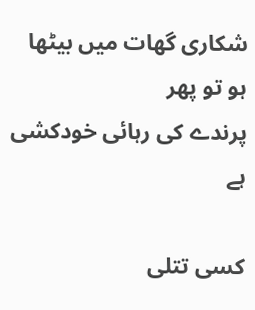شکاری گھات میں بیٹھا ہو تو پھر
پرندے کی رہائی خودکشی ہے

کسی تتلی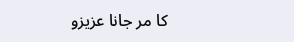کا مر جانا عزیزو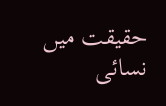حقیقت میں نسائی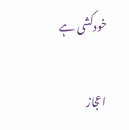خودکشی ہے

اعجاز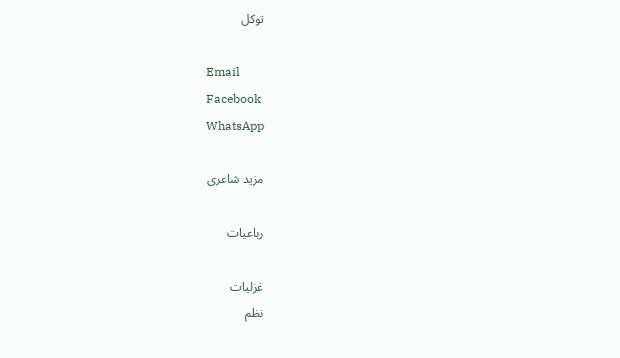توکل

Email
Facebook
WhatsApp

مزید شاعری

رباعیات

غزلیات
نظم